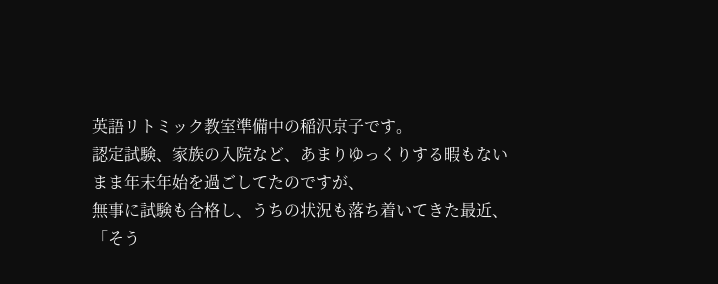英語リトミック教室準備中の稲沢京子です。
認定試験、家族の入院など、あまりゆっくりする暇もないまま年末年始を過ごしてたのですが、
無事に試験も合格し、うちの状況も落ち着いてきた最近、
「そう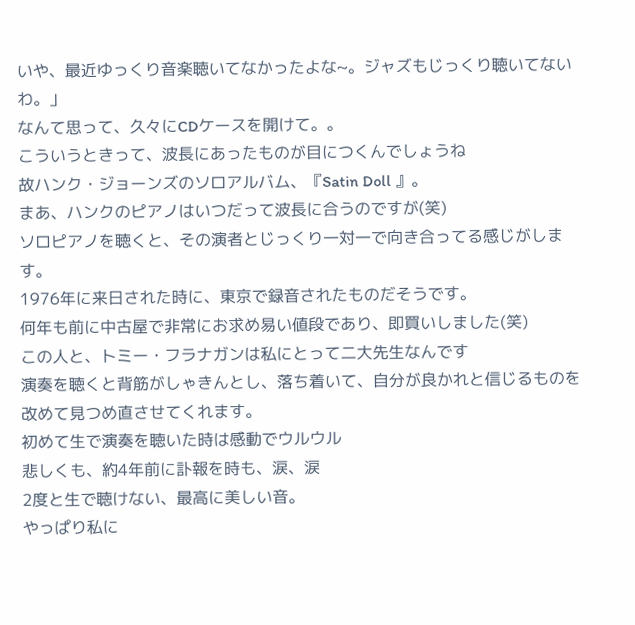いや、最近ゆっくり音楽聴いてなかったよな~。ジャズもじっくり聴いてないわ。」
なんて思って、久々にCDケースを開けて。。
こういうときって、波長にあったものが目につくんでしょうね
故ハンク・ジョーンズのソロアルバム、『Satin Doll 』。
まあ、ハンクのピアノはいつだって波長に合うのですが(笑)
ソロピアノを聴くと、その演者とじっくり一対一で向き合ってる感じがします。
1976年に来日された時に、東京で録音されたものだそうです。
何年も前に中古屋で非常にお求め易い値段であり、即買いしました(笑)
この人と、トミー・フラナガンは私にとって二大先生なんです
演奏を聴くと背筋がしゃきんとし、落ち着いて、自分が良かれと信じるものを改めて見つめ直させてくれます。
初めて生で演奏を聴いた時は感動でウルウル
悲しくも、約4年前に訃報を時も、涙、涙
2度と生で聴けない、最高に美しい音。
やっぱり私に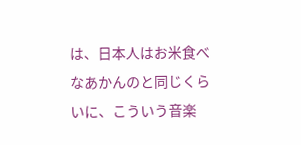は、日本人はお米食べなあかんのと同じくらいに、こういう音楽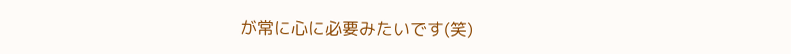が常に心に必要みたいです(笑)